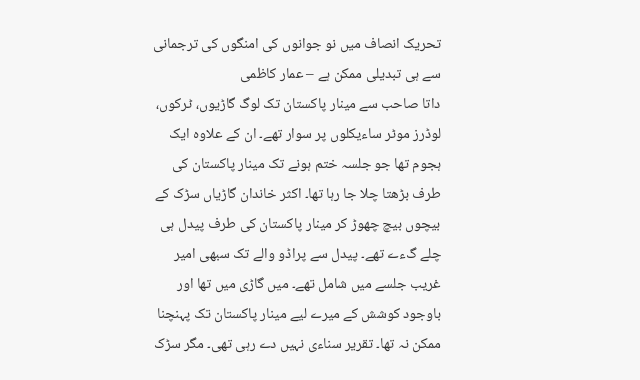تحریک انصاف میں نو جوانوں کی امنگوں کی ترجمانی سے ہی تبدیلی ممکن ہے – عمار کاظمی
داتا صاحب سے مینار پاکستان تک لوگ گاڑیوں، ٹرکوں، لوڈرز موٹر ساءیکلوں پر سوار تھے۔ ان کے علاوہ ایک ہجوم تھا جو جلسہ ختم ہونے تک مینار پاکستان کی طرف بڑھتا چلا جا رہا تھا۔ اکثر خاندان گاڑیاں سڑک کے بیچوں بیچ چھوڑ کر مینار پاکستان کی طرف پیدل ہی چلے گءے تھے۔ پیدل سے پراڈو والے تک سبھی امیر غریب جلسے میں شامل تھے۔ میں گاڑی میں تھا اور باوجود کوشش کے میرے لیے مینار پاکستان تک پہنچنا ممکن نہ تھا۔ تقریر سناءی نہیں دے رہی تھی۔ مگر سڑک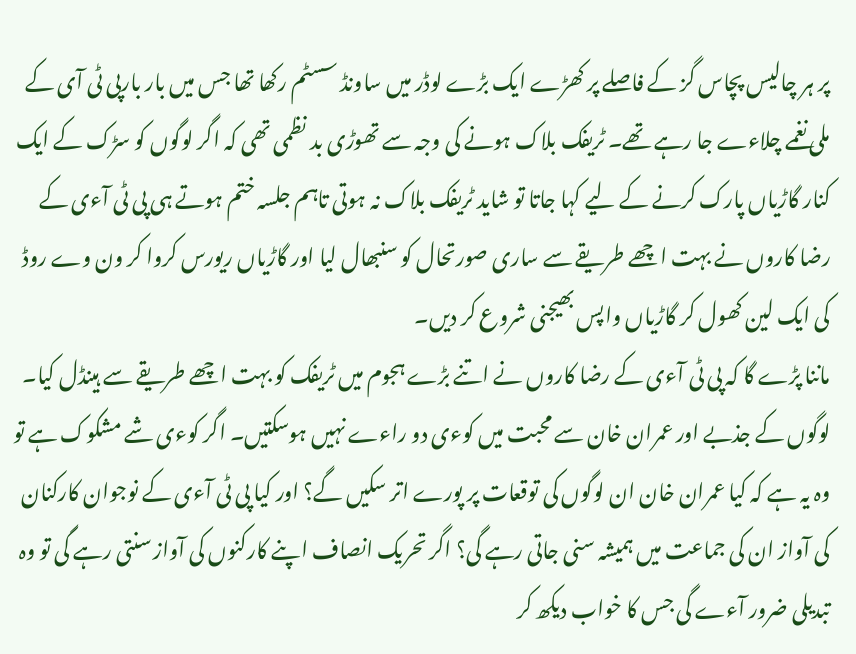پر ہر چالیس پچاس گز کے فاصلے پر کھڑے ایک بڑے لوڈر میں ساونڈ سسٹم رکھا تھا جس میں بار بارپی ٹی آی کے ملی نغمے چلاءے جا رہے تھے۔ ٹریفک بلاک ہونے کی وجہ سے تھوڑی بد نظمی تھی کہ اگر لوگوں کو سڑک کے ایک کنار گاڑیاں پارک کرنے کے لیے کہا جاتا تو شاید ٹریفک بلاک نہ ہوتی تاہم جلسہ ختم ہوتے ہی پی ٹی آءی کے رضا کاروں نے بہت اچھے طریقے سے ساری صورتحال کو سنبھال لیا اور گاڑیاں ریورس کروا کر ون وے روڈ کی ایک لین کھول کر گاڑیاں واپس بھیجنی شروع کر دیں۔
ماننا پڑے گا کہ پی ٹی آءی کے رضا کاروں نے اتنے بڑے ہجوم میں ٹریفک کو بہت اچھے طریقے سے ہینڈل کیا۔ لوگوں کے جذبے اور عمران خان سے محبت میں کوءی دو راءے نہیں ہوسکتیں۔ اگر کوءی شے مشکوک ہے تو وہ یہ ہے کہ کیا عمران خان ان لوگوں کی توقعات پر پورے اتر سکیں گے؟ اور کیا پی ٹی آءی کے نوجوان کارکنان کی آواز ان کی جماعت میں ہمیشہ سنی جاتی رہے گی؟ اگر تحریک انصاف اپنے کارکنوں کی آواز سنتی رہے گی تو وہ تبدیلی ضرور آءے گی جس کا خواب دیکھ کر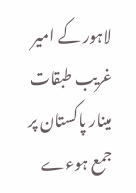لاہور کے امیر غریب طبقات مینار پاکستان پر جمع ہوءے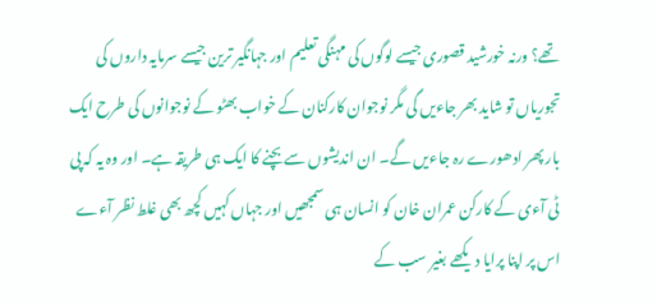تھے؟ ورنہ خورشید قصوری جیسے لوگوں کی مہنگی تعلیم اور جہانگیر ترین جیسے سرمایہ داروں کی تجوریاں تو شاید بھر جاءیں گی مگر نوجوان کارکنان کے خواب بھٹو کے نوجوانوں کی طرح ایک بار پھر ادھورے رہ جاءیں گے۔ ان اندیشوں سے بچنے کا ایک ہی طریقہ ہے۔ اور وہ یہ کہ پی ٹی آءی کے کارکن عمران خان کو انسان ہی سمجھیں اور جہاں کہیں کچھ بھی غلط نظر آءے اس پر اپنا پرایا دیکھے بغیر سب کے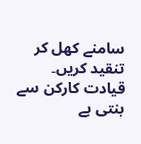سامنے کھل کر تنقید کریں۔ قیادت کارکن سے بنتی ہے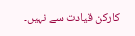کارکن قیادت سے نہیں۔